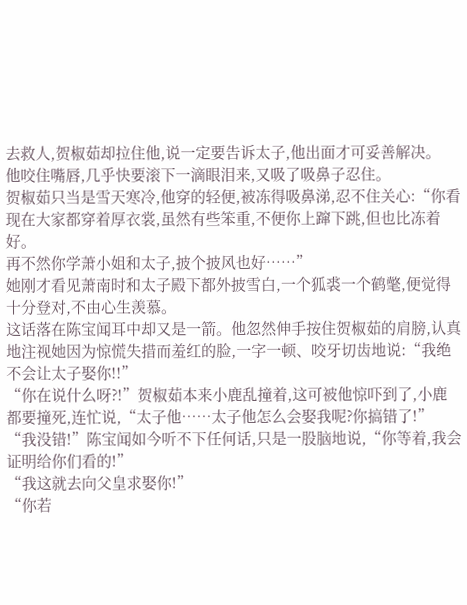去救人,贺椒茹却拉住他,说一定要告诉太子,他出面才可妥善解决。
他咬住嘴唇,几乎快要滚下一滴眼泪来,又吸了吸鼻子忍住。
贺椒茹只当是雪天寒冷,他穿的轻便,被冻得吸鼻涕,忍不住关心:“你看现在大家都穿着厚衣裳,虽然有些笨重,不便你上蹿下跳,但也比冻着好。
再不然你学萧小姐和太子,披个披风也好……”
她刚才看见萧南时和太子殿下都外披雪白,一个狐裘一个鹤氅,便觉得十分登对,不由心生羡慕。
这话落在陈宝闻耳中却又是一箭。他忽然伸手按住贺椒茹的肩膀,认真地注视她因为惊慌失措而羞红的脸,一字一顿、咬牙切齿地说:“我绝不会让太子娶你!!”
“你在说什么呀?!”贺椒茹本来小鹿乱撞着,这可被他惊吓到了,小鹿都要撞死,连忙说,“太子他……太子他怎么会娶我呢?你搞错了!”
“我没错!”陈宝闻如今听不下任何话,只是一股脑地说,“你等着,我会证明给你们看的!”
“我这就去向父皇求娶你!”
“你若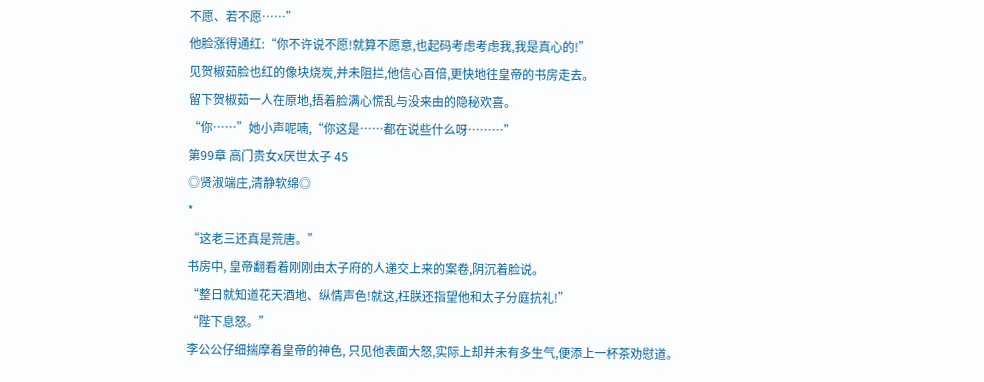不愿、若不愿……”
他脸涨得通红:“你不许说不愿!就算不愿意,也起码考虑考虑我,我是真心的!”
见贺椒茹脸也红的像块烧炭,并未阻拦,他信心百倍,更快地往皇帝的书房走去。
留下贺椒茹一人在原地,捂着脸满心慌乱与没来由的隐秘欢喜。
“你……”她小声呢喃,“你这是……都在说些什么呀………”
第99章 高门贵女x厌世太子 45
◎贤淑端庄,清静软绵◎
*
“这老三还真是荒唐。”
书房中, 皇帝翻看着刚刚由太子府的人递交上来的案卷,阴沉着脸说。
“整日就知道花天酒地、纵情声色!就这,枉朕还指望他和太子分庭抗礼!”
“陛下息怒。”
李公公仔细揣摩着皇帝的神色, 只见他表面大怒,实际上却并未有多生气,便添上一杯茶劝慰道。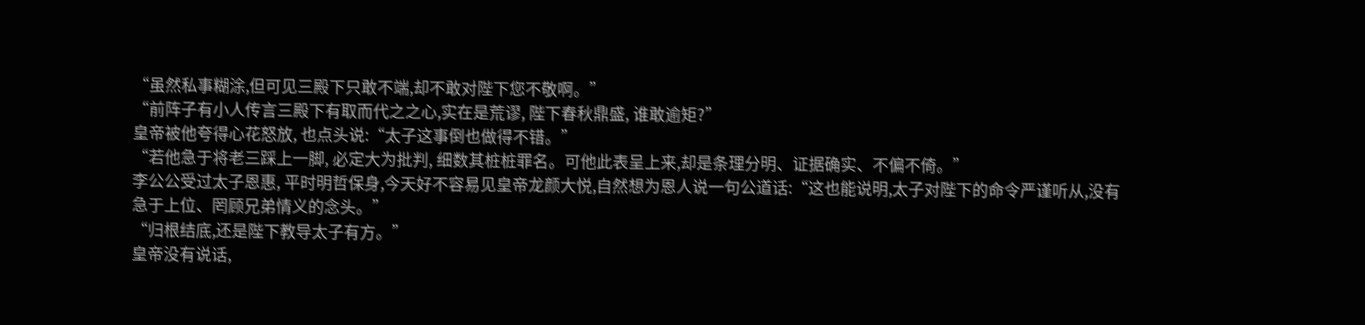“虽然私事糊涂,但可见三殿下只敢不端,却不敢对陛下您不敬啊。”
“前阵子有小人传言三殿下有取而代之之心,实在是荒谬, 陛下春秋鼎盛, 谁敢逾矩?”
皇帝被他夸得心花怒放, 也点头说:“太子这事倒也做得不错。”
“若他急于将老三踩上一脚, 必定大为批判, 细数其桩桩罪名。可他此表呈上来,却是条理分明、证据确实、不偏不倚。”
李公公受过太子恩惠, 平时明哲保身,今天好不容易见皇帝龙颜大悦,自然想为恩人说一句公道话:“这也能说明,太子对陛下的命令严谨听从,没有急于上位、罔顾兄弟情义的念头。”
“归根结底,还是陛下教导太子有方。”
皇帝没有说话,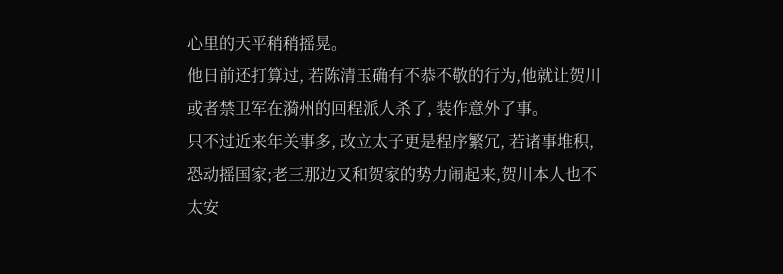心里的天平稍稍摇晃。
他日前还打算过, 若陈清玉确有不恭不敬的行为,他就让贺川或者禁卫军在漪州的回程派人杀了, 装作意外了事。
只不过近来年关事多, 改立太子更是程序繁冗, 若诸事堆积, 恐动摇国家;老三那边又和贺家的势力闹起来,贺川本人也不太安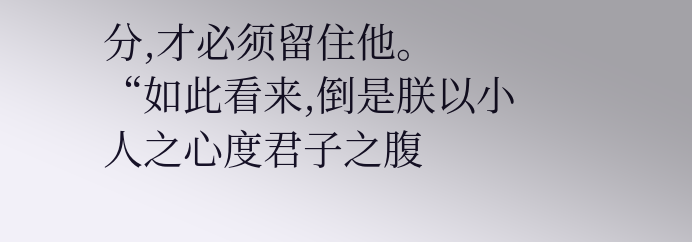分,才必须留住他。
“如此看来,倒是朕以小人之心度君子之腹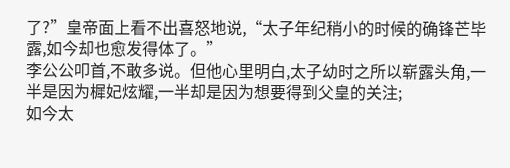了?”皇帝面上看不出喜怒地说,“太子年纪稍小的时候的确锋芒毕露,如今却也愈发得体了。”
李公公叩首,不敢多说。但他心里明白,太子幼时之所以崭露头角,一半是因为樨妃炫耀,一半却是因为想要得到父皇的关注;
如今太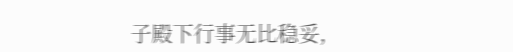子殿下行事无比稳妥,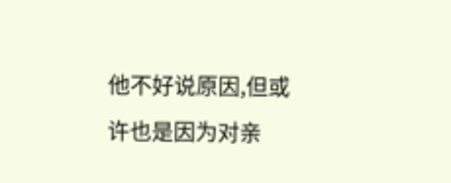他不好说原因,但或许也是因为对亲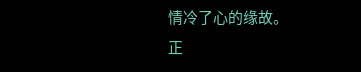情冷了心的缘故。
正